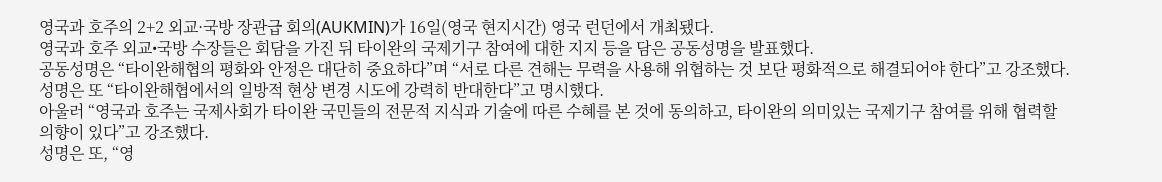영국과 호주의 2+2 외교·국방 장관급 회의(AUKMIN)가 16일(영국 현지시간) 영국 런던에서 개최됐다.
영국과 호주 외교•국방 수장들은 회담을 가진 뒤 타이완의 국제기구 참여에 대한 지지 등을 담은 공동성명을 발표했다.
공동성명은 “타이완해협의 평화와 안정은 대단히 중요하다”며 “서로 다른 견해는 무력을 사용해 위협하는 것 보단 평화적으로 해결되어야 한다”고 강조했다.
성명은 또 “타이완해협에서의 일방적 현상 변경 시도에 강력히 반대한다”고 명시했다.
아울러 “영국과 호주는 국제사회가 타이완 국민들의 전문적 지식과 기술에 따른 수혜를 본 것에 동의하고, 타이완의 의미있는 국제기구 참여를 위해 협력할 의향이 있다”고 강조했다.
성명은 또, “영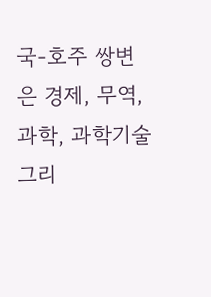국-호주 쌍변은 경제, 무역, 과학, 과학기술 그리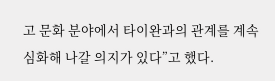고 문화 분야에서 타이완과의 관계를 계속 심화해 나갈 의지가 있다”고 했다.